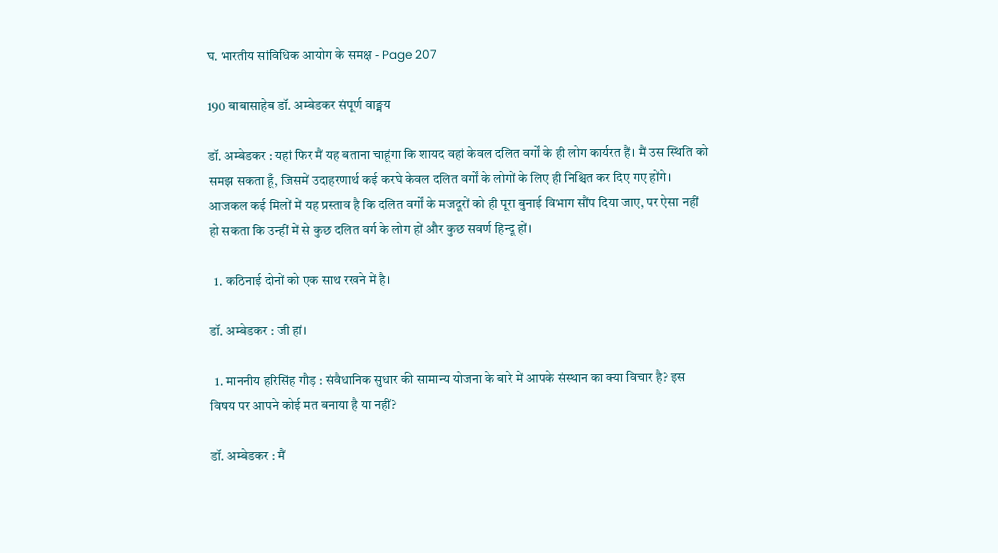घ. भारतीय सांविधिक आयोग के समक्ष - Page 207

190 बाबासाहेब डॉ. अम्बेडकर संपूर्ण वाङ्मय

डॉ. अम्बेडकर : यहां फिर मैं यह बताना चाहूंगा कि शायद वहां केवल दलित वर्गों के ही लोग कार्यरत हैं। मैं उस स्थिति को समझ सकता हूँ, जिसमें उदाहरणार्थ कई करघे केवल दलित वर्गों के लोगों के लिए ही निश्चित कर दिए गए होंगे। आजकल कई मिलों में यह प्रस्ताव है कि दलित वर्गों के मजदूरों को ही पूरा बुनाई विभाग सौंप दिया जाए, पर ऐसा नहीं हो सकता कि उन्हीं में से कुछ दलित वर्ग के लोग हों और कुछ सवर्ण हिन्दू हों।

  1. कठिनाई दोनों को एक साथ रखने में है।

डॉ. अम्बेडकर : जी हां।

  1. माननीय हरिसिंह गौड़ : संवैधानिक सुधार की सामान्य योजना के बारे में आपके संस्थान का क्या विचार है? इस विषय पर आपने कोई मत बनाया है या नहीं?

डॉ. अम्बेडकर : मैं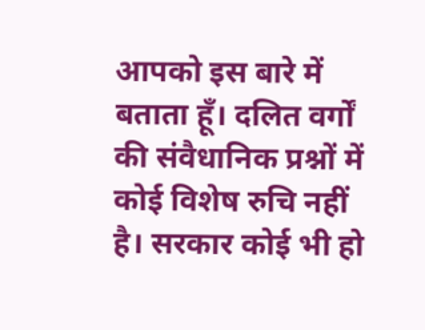आपको इस बारे में बताता हूँ। दलित वर्गों की संवैधानिक प्रश्नों में कोई विशेष रुचि नहीं है। सरकार कोई भी हो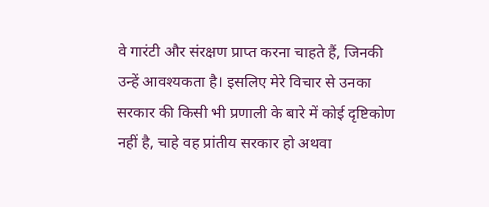वे गारंटी और संरक्षण प्राप्त करना चाहते हैं, जिनकी उन्हें आवश्यकता है। इसलिए मेरे विचार से उनका सरकार की किसी भी प्रणाली के बारे में कोई दृष्टिकोण नहीं है, चाहे वह प्रांतीय सरकार हो अथवा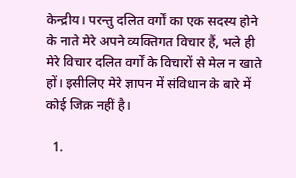केन्द्रीय। परन्तु दलित वर्गों का एक सदस्य होने के नाते मेरे अपने व्यक्तिगत विचार हैं, भले ही मेरे विचार दलित वर्गों के विचारों से मेल न खाते हों। इसीलिए मेरे ज्ञापन में संविधान के बारे में कोई जिक्र नहीं है।

  1.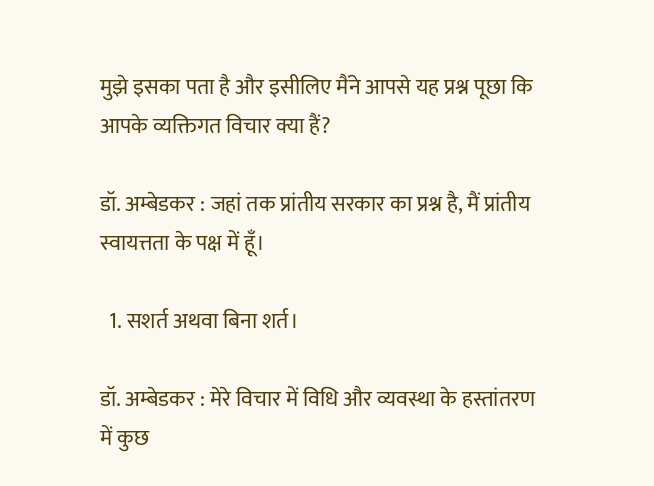मुझे इसका पता है और इसीलिए मैंने आपसे यह प्रश्न पूछा कि आपके व्यक्तिगत विचार क्या हैं?

डॉ. अम्बेडकर : जहां तक प्रांतीय सरकार का प्रश्न है, मैं प्रांतीय स्वायत्तता के पक्ष में हूँ।

  1. सशर्त अथवा बिना शर्त।

डॉ. अम्बेडकर : मेरे विचार में विधि और व्यवस्था के हस्तांतरण में कुछ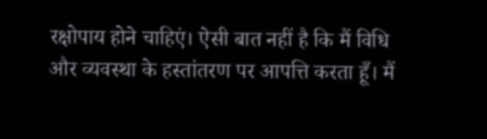रक्षोपाय होने चाहिएं। ऐसी बात नहीं है कि मैं विधि और व्यवस्था के हस्तांतरण पर आपत्ति करता हूँ। मैं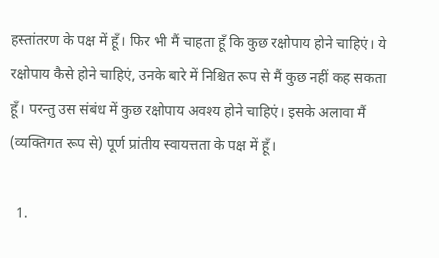हस्तांतरण के पक्ष में हूँ। फिर भी मैं चाहता हूँ कि कुछ रक्षोपाय होने चाहिएं। ये रक्षोपाय कैसे होने चाहिएं, उनके बारे में निश्चित रूप से मैं कुछ नहीं कह सकता हूँ। परन्तु उस संबंध में कुछ रक्षोपाय अवश्य होने चाहिएं। इसके अलावा मैं (व्यक्तिगत रूप से) पूर्ण प्रांतीय स्वायत्तता के पक्ष में हूँ।

  1.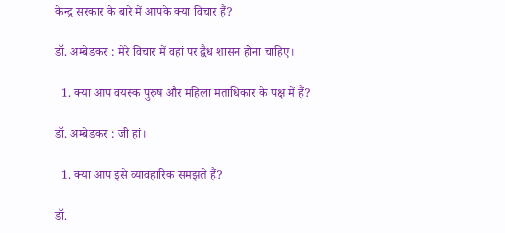केन्द्र सरकार के बारे में आपके क्या विचार हैं?

डॉ. अम्बेडकर : मेरे विचार में वहां पर द्वैध शासन होना चाहिए।

  1. क्या आप वयस्क पुरुष और महिला मताधिकार के पक्ष में हैं?

डॉ. अम्बेडकर : जी हां।

  1. क्या आप इसे व्यावहारिक समझते हैं?

डॉ.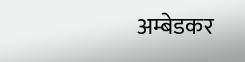अम्बेडकर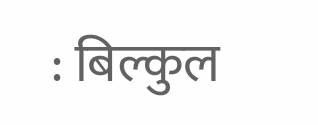: बिल्कुल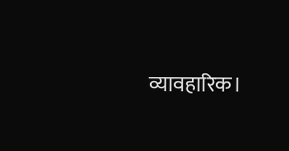व्यावहारिक।